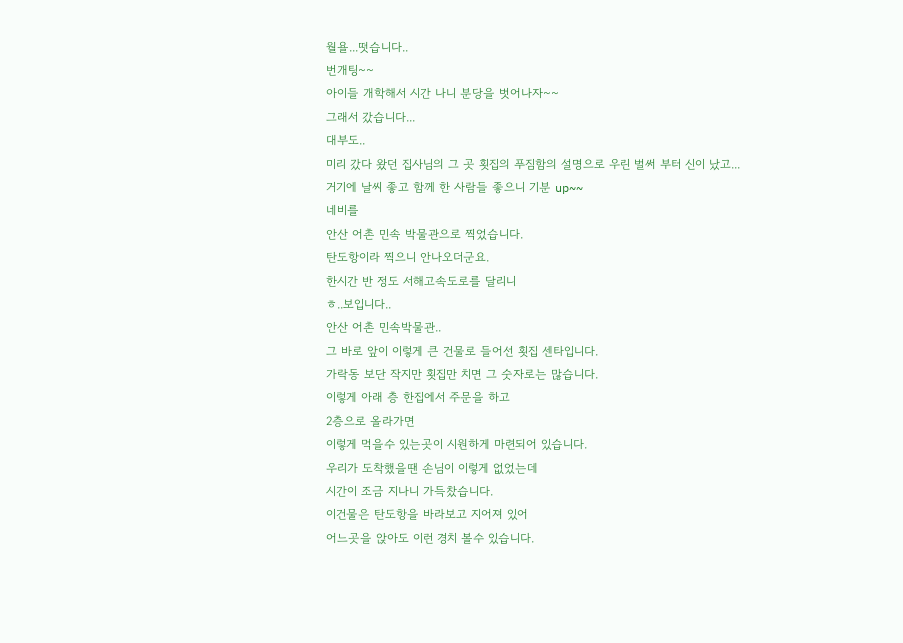월욜...떳습니다..
번개팅~~
아이들 개학해서 시간 나니 분당을 벗어나자~~
그래서 갔습니다...
대부도..
미리 갔다 왔던 집사님의 그 곳 횟집의 푸짐함의 설명으로 우린 벌써 부터 신이 났고...
거기에 날씨 좋고 함께 한 사람들 좋으니 기분 up~~
네비를
안산 어촌 민속 박물관으로 찍었습니다.
탄도항이라 찍으니 안나오더군요.
한시간 반 정도 서해고속도로를 달리니
ㅎ..보입니다..
안산 어촌 민속박물관..
그 바로 앞이 이렇게 큰 건물로 들어선 횟집 센타입니다.
가락동 보단 작지만 횟집만 치면 그 숫자로는 많습니다.
이렇게 아래 층 한집에서 주문을 하고
2층으로 올라가면
이렇게 먹을수 있는곳이 시원하게 마련되어 있습니다.
우리가 도착했을땐 손님이 이렇게 없었는데
시간이 조금 지나니 가득찼습니다.
이건물은 탄도항을 바라보고 지어져 있어
어느곳을 앉아도 이런 경치 볼수 있습니다.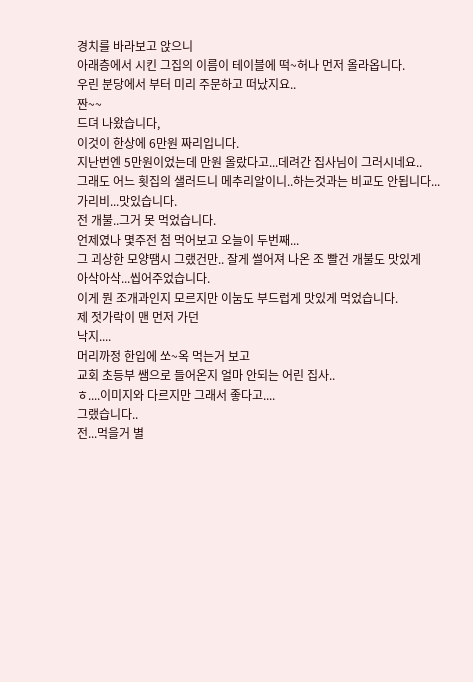경치를 바라보고 앉으니
아래층에서 시킨 그집의 이름이 테이블에 떡~허나 먼저 올라옵니다.
우린 분당에서 부터 미리 주문하고 떠났지요..
짠~~
드뎌 나왔습니다,
이것이 한상에 6만원 짜리입니다.
지난번엔 5만원이었는데 만원 올랐다고...데려간 집사님이 그러시네요..
그래도 어느 횟집의 샐러드니 메추리알이니..하는것과는 비교도 안됩니다...
가리비...맛있습니다.
전 개불..그거 못 먹었습니다.
언제였나 몇주전 첨 먹어보고 오늘이 두번째...
그 괴상한 모양땜시 그랬건만.. 잘게 썰어져 나온 조 빨건 개불도 맛있게
아삭아삭...씹어주었습니다.
이게 뭔 조개과인지 모르지만 이눔도 부드럽게 맛있게 먹었습니다.
제 젓가락이 맨 먼저 가던
낙지....
머리까정 한입에 쏘~옥 먹는거 보고
교회 초등부 쌤으로 들어온지 얼마 안되는 어린 집사..
ㅎ....이미지와 다르지만 그래서 좋다고....
그랬습니다..
전...먹을거 별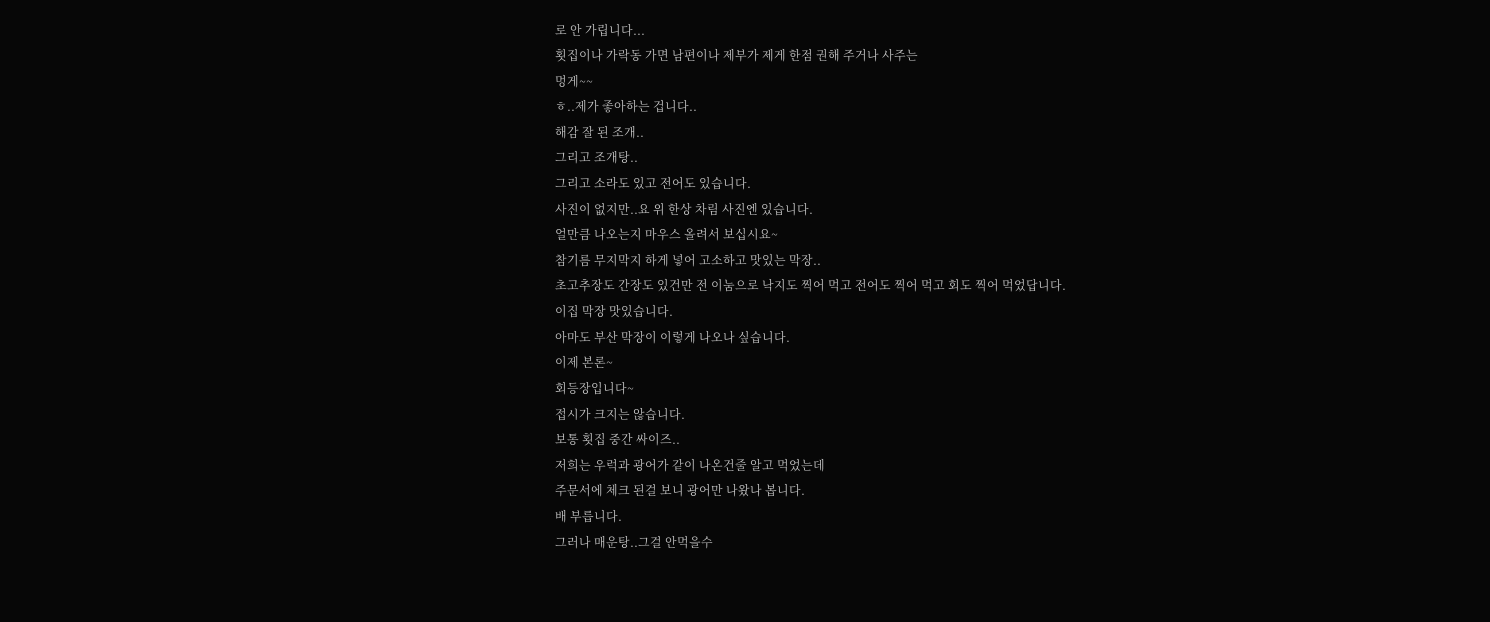로 안 가립니다...
횟집이나 가락동 가면 남편이나 제부가 제게 한점 권해 주거나 사주는
멍게~~
ㅎ..제가 좋아하는 겁니다..
해감 잘 된 조개..
그리고 조개탕..
그리고 소라도 있고 전어도 있습니다.
사진이 없지만..요 위 한상 차림 사진엔 있습니다.
얼만큼 나오는지 마우스 올려서 보십시요~
참기름 무지막지 하게 넣어 고소하고 맛있는 막장..
초고추장도 간장도 있건만 전 이눔으로 낙지도 찍어 먹고 전어도 찍어 먹고 회도 찍어 먹었답니다.
이집 막장 맛있습니다.
아마도 부산 막장이 이렇게 나오나 싶습니다.
이제 본론~
회등장입니다~
접시가 크지는 않습니다.
보통 횟집 중간 싸이즈..
저희는 우럭과 광어가 같이 나온건줄 알고 먹었는데
주문서에 체크 된걸 보니 광어만 나왔나 봅니다.
배 부릅니다.
그러나 매운탕..그걸 안먹을수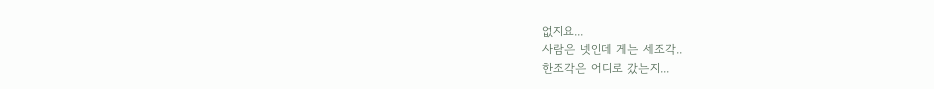없지요...
사람은 넷인데 게는 세조각..
한조각은 어디로 갔는지...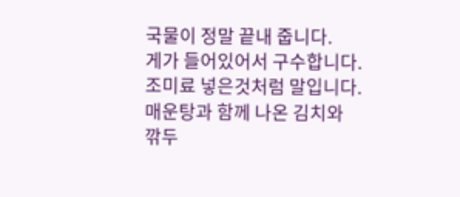국물이 정말 끝내 줍니다.
게가 들어있어서 구수합니다.
조미료 넣은것처럼 말입니다.
매운탕과 함께 나온 김치와
깎두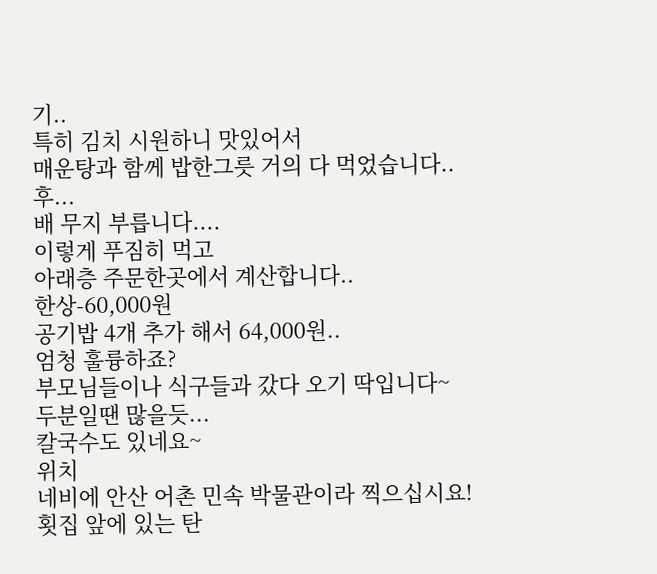기..
특히 김치 시원하니 맛있어서
매운탕과 함께 밥한그릇 거의 다 먹었습니다..
후...
배 무지 부릅니다....
이렇게 푸짐히 먹고
아래층 주문한곳에서 계산합니다..
한상-60,000원
공기밥 4개 추가 해서 64,000원..
엄청 훌륭하죠?
부모님들이나 식구들과 갔다 오기 딱입니다~
두분일땐 많을듯...
칼국수도 있네요~
위치
네비에 안산 어촌 민속 박물관이라 찍으십시요!
횟집 앞에 있는 탄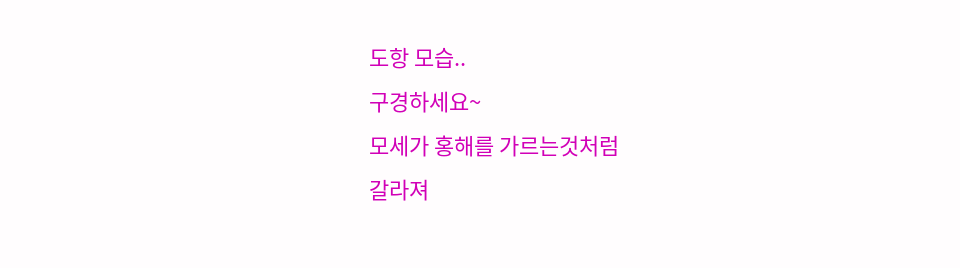도항 모습..
구경하세요~
모세가 홍해를 가르는것처럼
갈라져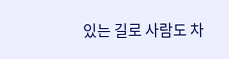있는 길로 사람도 차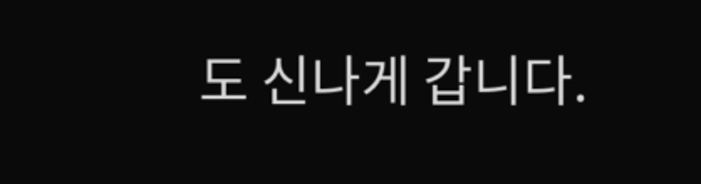도 신나게 갑니다.